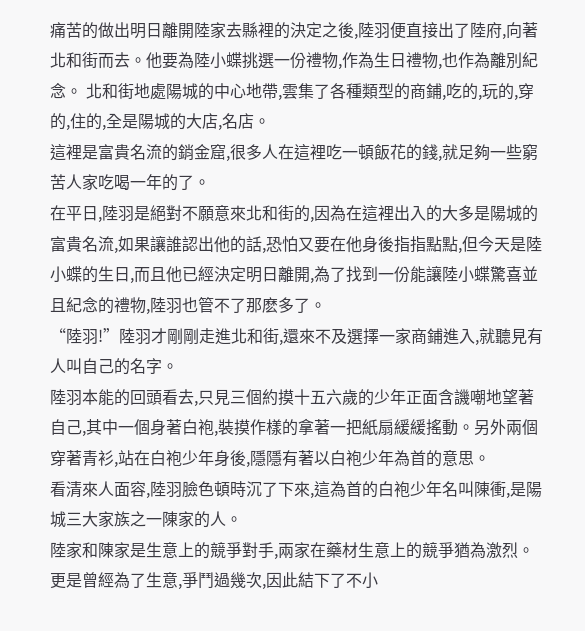痛苦的做出明日離開陸家去縣裡的決定之後,陸羽便直接出了陸府,向著北和街而去。他要為陸小蝶挑選一份禮物,作為生日禮物,也作為離別紀念。 北和街地處陽城的中心地帶,雲集了各種類型的商鋪,吃的,玩的,穿的,住的,全是陽城的大店,名店。
這裡是富貴名流的銷金窟,很多人在這裡吃一頓飯花的錢,就足夠一些窮苦人家吃喝一年的了。
在平日,陸羽是絕對不願意來北和街的,因為在這裡出入的大多是陽城的富貴名流,如果讓誰認出他的話,恐怕又要在他身後指指點點,但今天是陸小蝶的生日,而且他已經決定明日離開,為了找到一份能讓陸小蝶驚喜並且紀念的禮物,陸羽也管不了那麽多了。
“陸羽!”陸羽才剛剛走進北和街,還來不及選擇一家商鋪進入,就聽見有人叫自己的名字。
陸羽本能的回頭看去,只見三個約摸十五六歲的少年正面含譏嘲地望著自己,其中一個身著白袍,裝摸作樣的拿著一把紙扇緩緩搖動。另外兩個穿著青衫,站在白袍少年身後,隱隱有著以白袍少年為首的意思。
看清來人面容,陸羽臉色頓時沉了下來,這為首的白袍少年名叫陳衝,是陽城三大家族之一陳家的人。
陸家和陳家是生意上的競爭對手,兩家在藥材生意上的競爭猶為激烈。更是曾經為了生意,爭鬥過幾次,因此結下了不小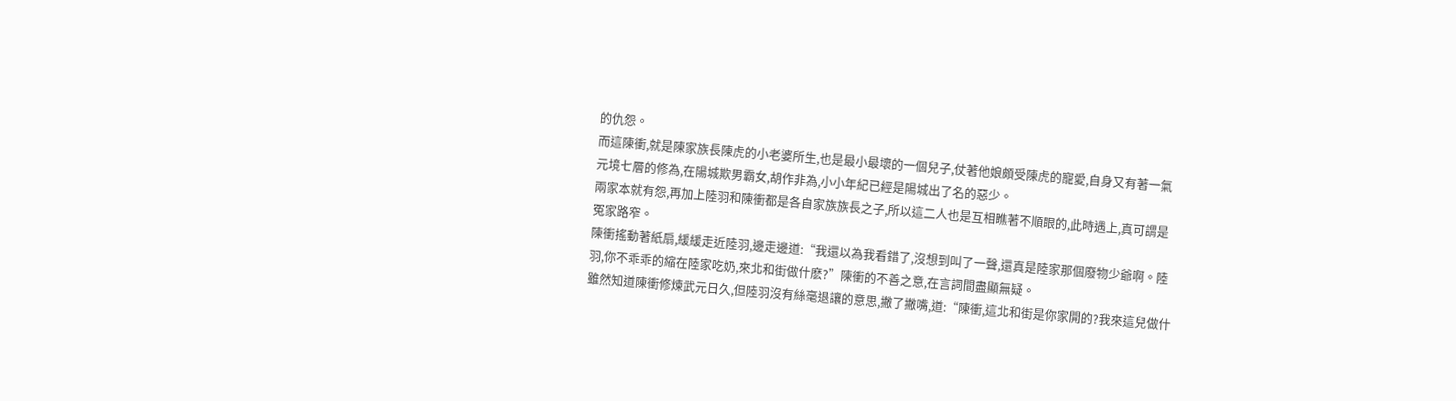的仇怨。
而這陳衝,就是陳家族長陳虎的小老婆所生,也是最小最壞的一個兒子,仗著他娘頗受陳虎的寵愛,自身又有著一氣元境七層的修為,在陽城欺男霸女,胡作非為,小小年紀已經是陽城出了名的惡少。
兩家本就有怨,再加上陸羽和陳衝都是各自家族族長之子,所以這二人也是互相瞧著不順眼的,此時遇上,真可謂是冤家路窄。
陳衝搖動著紙扇,緩緩走近陸羽,邊走邊道:“我還以為我看錯了,沒想到叫了一聲,還真是陸家那個廢物少爺啊。陸羽,你不乖乖的縮在陸家吃奶,來北和街做什麽?”陳衝的不善之意,在言詞間盡顯無疑。
雖然知道陳衝修煉武元日久,但陸羽沒有絲毫退讓的意思,撇了撇嘴,道:“陳衝,這北和街是你家開的?我來這兒做什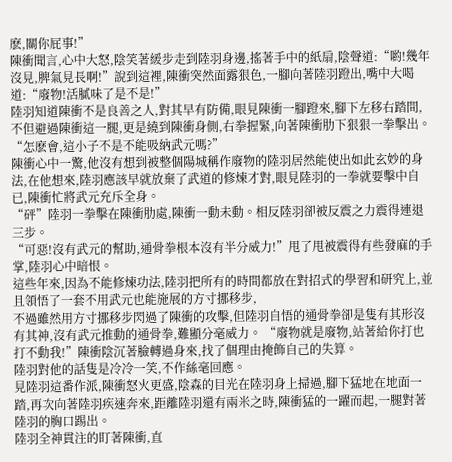麽,關你屁事!”
陳衝聞言,心中大怒,陰笑著緩步走到陸羽身邊,搖著手中的紙扇,陰聲道:“喲!幾年沒見,脾氣見長啊!”說到這裡,陳衝突然面露狠色,一腳向著陸羽蹬出,嘴中大喝道:“廢物!活膩味了是不是!”
陸羽知道陳衝不是良善之人,對其早有防備,眼見陳衝一腳蹬來,腳下左移右踏間,不但避過陳衝這一腿,更是繞到陳衝身側,右拳握緊,向著陳衝肋下狠狠一拳擊出。
“怎麽會,這小子不是不能吸納武元嗎?”
陳衝心中一驚,他沒有想到被整個陽城稱作廢物的陸羽居然能使出如此玄妙的身法,在他想來,陸羽應該早就放棄了武道的修煉才對,眼見陸羽的一拳就要擊中自已,陳衝忙將武元充斥全身。
“砰”陸羽一拳擊在陳衝肋處,陳衝一動未動。相反陸羽卻被反震之力震得連退三步。
“可惡!沒有武元的幫助,通骨拳根本沒有半分威力!”甩了甩被震得有些發麻的手掌,陸羽心中暗恨。
這些年來,因為不能修煉功法,陸羽把所有的時間都放在對招式的學習和研究上,並且領悟了一套不用武元也能施展的方寸挪移步,
不過雖然用方寸挪移步閃過了陳衝的攻擊,但陸羽自悟的通骨拳卻是隻有其形沒有其神,沒有武元推動的通骨拳,難顯分毫威力。 “廢物就是廢物,站著給你打也打不動我!”陳衝陰沉著臉轉過身來,找了個理由掩飾自己的失算。
陸羽對他的話隻是冷冷一笑,不作絲毫回應。
見陸羽這番作派,陳衝怒火更盛,陰森的目光在陸羽身上掃過,腳下猛地在地面一踏,再次向著陸羽疾速奔來,距離陸羽還有兩米之時,陳衝猛的一躍而起,一腿對著陸羽的胸口踢出。
陸羽全神貫注的盯著陳衝,直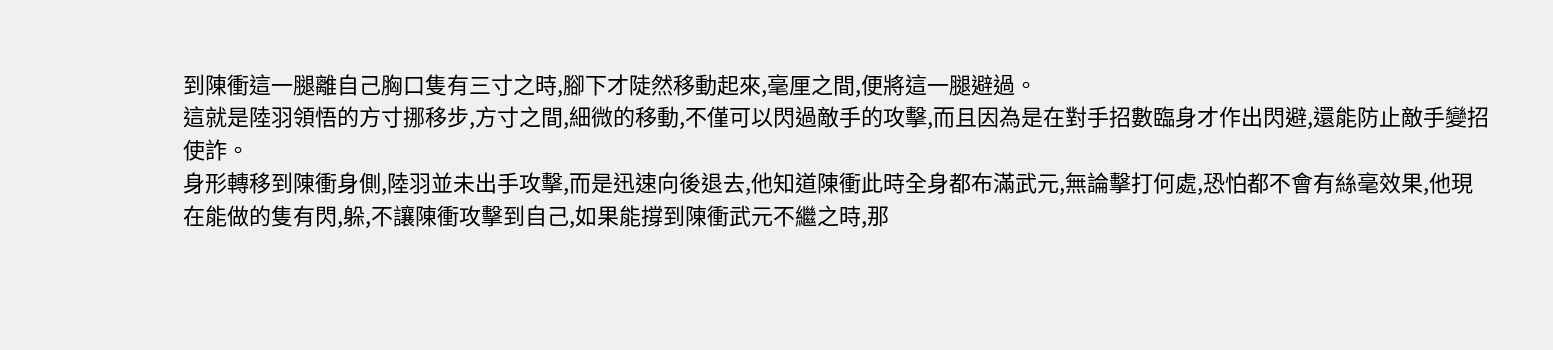到陳衝這一腿離自己胸口隻有三寸之時,腳下才陡然移動起來,毫厘之間,便將這一腿避過。
這就是陸羽領悟的方寸挪移步,方寸之間,細微的移動,不僅可以閃過敵手的攻擊,而且因為是在對手招數臨身才作出閃避,還能防止敵手變招使詐。
身形轉移到陳衝身側,陸羽並未出手攻擊,而是迅速向後退去,他知道陳衝此時全身都布滿武元,無論擊打何處,恐怕都不會有絲毫效果,他現在能做的隻有閃,躲,不讓陳衝攻擊到自己,如果能撐到陳衝武元不繼之時,那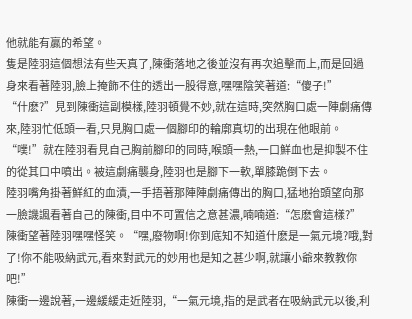他就能有贏的希望。
隻是陸羽這個想法有些天真了,陳衝落地之後並沒有再次追擊而上,而是回過身來看著陸羽,臉上掩飾不住的透出一股得意,嘿嘿陰笑著道:“傻子!”
“什麽?”見到陳衝這副模樣,陸羽頓覺不妙,就在這時,突然胸口處一陣劇痛傳來,陸羽忙低頭一看,只見胸口處一個腳印的輪廓真切的出現在他眼前。
“噗!”就在陸羽看見自己胸前腳印的同時,喉頭一熱,一口鮮血也是抑製不住的從其口中噴出。被這劇痛襲身,陸羽也是腳下一軟,單膝跪倒下去。
陸羽嘴角掛著鮮紅的血漬,一手捂著那陣陣劇痛傳出的胸口,猛地抬頭望向那一臉譏諷看著自己的陳衝,目中不可置信之意甚濃,喃喃道:“怎麽會這樣?”
陳衝望著陸羽嘿嘿怪笑。“嘿,廢物啊!你到底知不知道什麽是一氣元境?哦,對了!你不能吸納武元,看來對武元的妙用也是知之甚少啊,就讓小爺來教教你吧!”
陳衝一邊說著,一邊緩緩走近陸羽,“一氣元境,指的是武者在吸納武元以後,利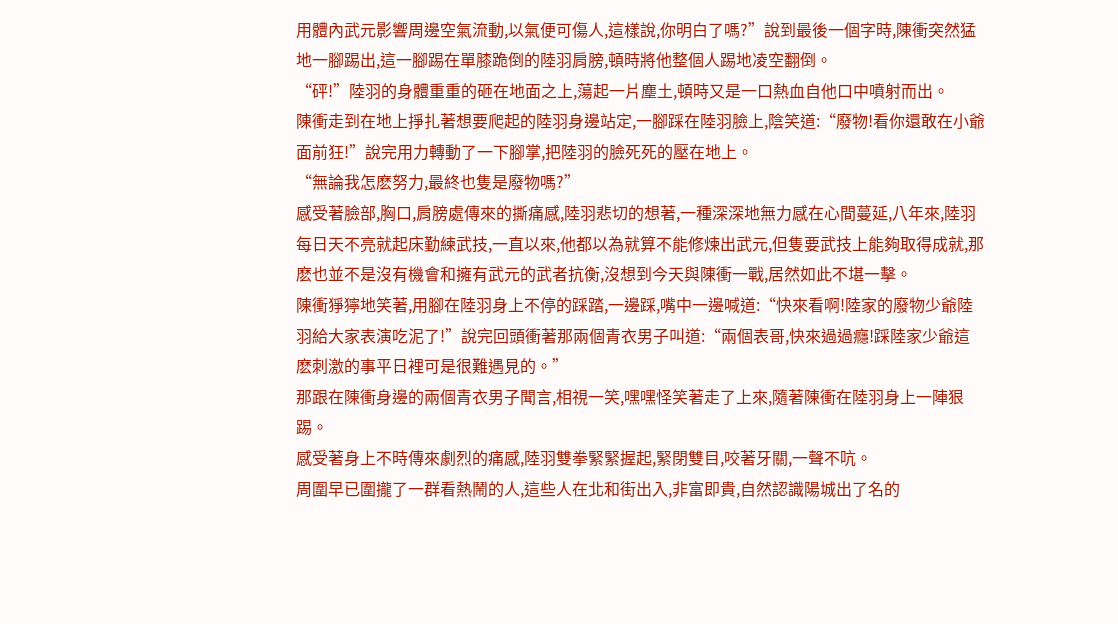用體內武元影響周邊空氣流動,以氣便可傷人,這樣說,你明白了嗎?”說到最後一個字時,陳衝突然猛地一腳踢出,這一腳踢在單膝跪倒的陸羽肩膀,頓時將他整個人踢地凌空翻倒。
“砰!”陸羽的身體重重的砸在地面之上,蕩起一片塵土,頓時又是一口熱血自他口中噴射而出。
陳衝走到在地上掙扎著想要爬起的陸羽身邊站定,一腳踩在陸羽臉上,陰笑道:“廢物!看你還敢在小爺面前狂!”說完用力轉動了一下腳掌,把陸羽的臉死死的壓在地上。
“無論我怎麽努力,最終也隻是廢物嗎?”
感受著臉部,胸口,肩膀處傳來的撕痛感,陸羽悲切的想著,一種深深地無力感在心間蔓延,八年來,陸羽每日天不亮就起床勤練武技,一直以來,他都以為就算不能修煉出武元,但隻要武技上能夠取得成就,那麽也並不是沒有機會和擁有武元的武者抗衡,沒想到今天與陳衝一戰,居然如此不堪一擊。
陳衝猙獰地笑著,用腳在陸羽身上不停的踩踏,一邊踩,嘴中一邊喊道:“快來看啊!陸家的廢物少爺陸羽給大家表演吃泥了!”說完回頭衝著那兩個青衣男子叫道:“兩個表哥,快來過過癮!踩陸家少爺這麽刺激的事平日裡可是很難遇見的。”
那跟在陳衝身邊的兩個青衣男子聞言,相視一笑,嘿嘿怪笑著走了上來,隨著陳衝在陸羽身上一陣狠踢。
感受著身上不時傳來劇烈的痛感,陸羽雙拳緊緊握起,緊閉雙目,咬著牙關,一聲不吭。
周圍早已圍攏了一群看熱鬧的人,這些人在北和街出入,非富即貴,自然認識陽城出了名的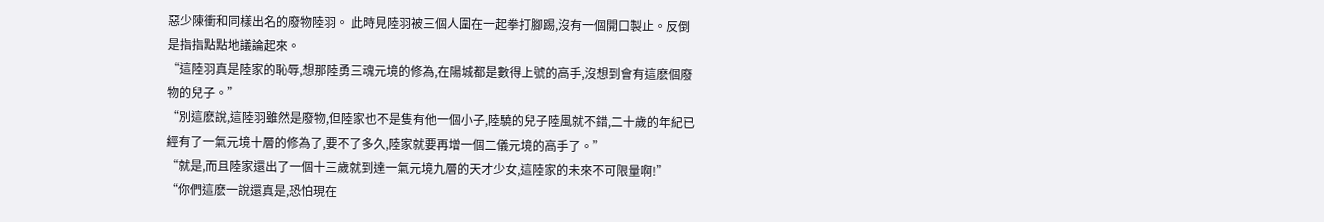惡少陳衝和同樣出名的廢物陸羽。 此時見陸羽被三個人圍在一起拳打腳踢,沒有一個開口製止。反倒是指指點點地議論起來。
“這陸羽真是陸家的恥辱,想那陸勇三魂元境的修為,在陽城都是數得上號的高手,沒想到會有這麽個廢物的兒子。”
“別這麽說,這陸羽雖然是廢物,但陸家也不是隻有他一個小子,陸驍的兒子陸風就不錯,二十歲的年紀已經有了一氣元境十層的修為了,要不了多久,陸家就要再增一個二儀元境的高手了。”
“就是,而且陸家還出了一個十三歲就到達一氣元境九層的天才少女,這陸家的未來不可限量啊!”
“你們這麽一說還真是,恐怕現在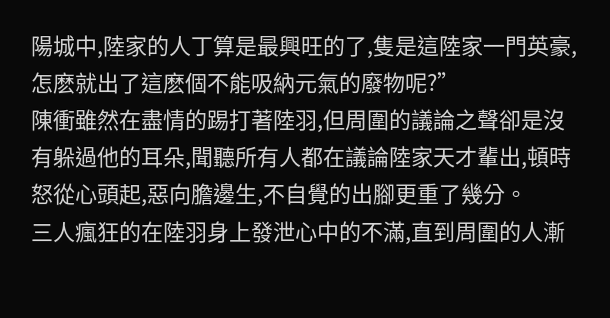陽城中,陸家的人丁算是最興旺的了,隻是這陸家一門英豪,怎麽就出了這麽個不能吸納元氣的廢物呢?”
陳衝雖然在盡情的踢打著陸羽,但周圍的議論之聲卻是沒有躲過他的耳朵,聞聽所有人都在議論陸家天才輩出,頓時怒從心頭起,惡向膽邊生,不自覺的出腳更重了幾分。
三人瘋狂的在陸羽身上發泄心中的不滿,直到周圍的人漸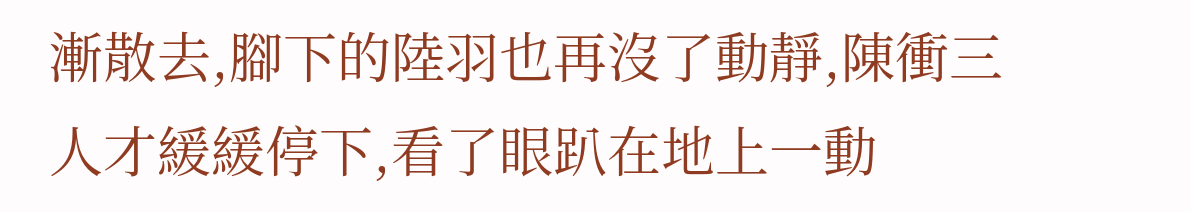漸散去,腳下的陸羽也再沒了動靜,陳衝三人才緩緩停下,看了眼趴在地上一動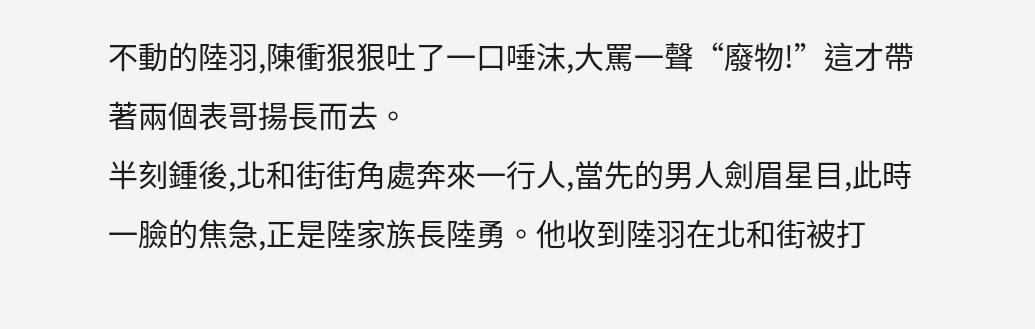不動的陸羽,陳衝狠狠吐了一口唾沫,大罵一聲“廢物!”這才帶著兩個表哥揚長而去。
半刻鍾後,北和街街角處奔來一行人,當先的男人劍眉星目,此時一臉的焦急,正是陸家族長陸勇。他收到陸羽在北和街被打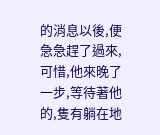的消息以後,便急急趕了過來,可惜,他來晚了一步,等待著他的,隻有躺在地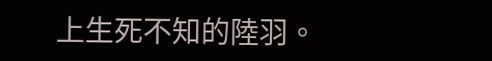上生死不知的陸羽。